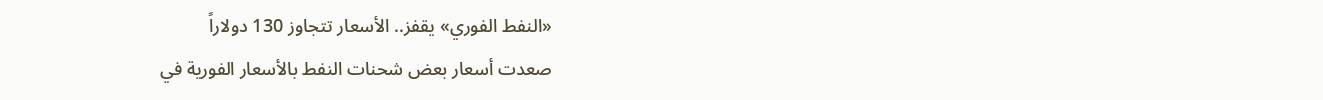«النفط الفوري» يقفز.. الأسعار تتجاوز 130 دولاراً
صعدت أسعار بعض شحنات النفط بالأسعار الفورية في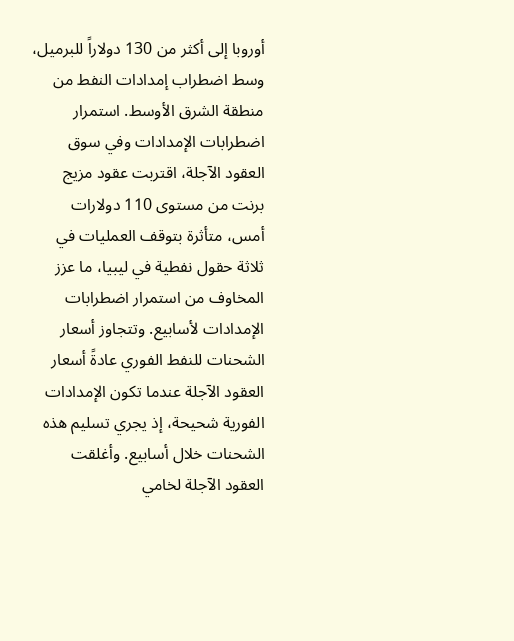أوروبا إلى أكثر من 130 دولاراً للبرميل، وسط اضطراب إمدادات النفط من منطقة الشرق الأوسط. استمرار اضطرابات الإمدادات وفي سوق العقود الآجلة، اقتربت عقود مزيج برنت من مستوى 110 دولارات أمس، متأثرة بتوقف العمليات في ثلاثة حقول نفطية في ليبيا، ما عزز المخاوف من استمرار اضطرابات الإمدادات لأسابيع. وتتجاوز أسعار الشحنات للنفط الفوري عادةً أسعار العقود الآجلة عندما تكون الإمدادات الفورية شحيحة، إذ يجري تسليم هذه الشحنات خلال أسابيع. وأغلقت العقود الآجلة لخامي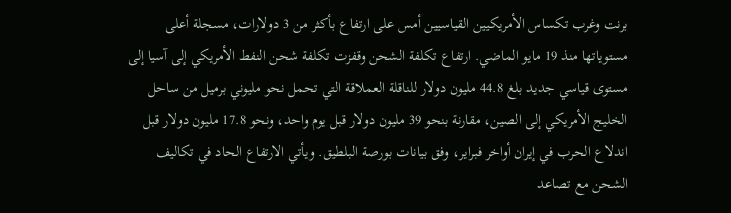برنت وغرب تكساس الأمريكيين القياسيين أمس على ارتفاع بأكثر من 3 دولارات، مسجلة أعلى مستوياتها منذ 19 مايو الماضي. ارتفاع تكلفة الشحن وقفزت تكلفة شحن النفط الأمريكي إلى آسيا إلى مستوى قياسي جديد بلغ 44.8 مليون دولار للناقلة العملاقة التي تحمل نحو مليوني برميل من ساحل الخليج الأمريكي إلى الصين، مقارنة بنحو 39 مليون دولار قبل يوم واحد، ونحو 17.8 مليون دولار قبل اندلاع الحرب في إيران أواخر فبراير، وفق بيانات بورصة البلطيق. ويأتي الارتفاع الحاد في تكاليف الشحن مع تصاعد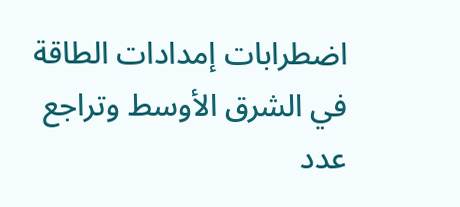اضطرابات إمدادات الطاقة في الشرق الأوسط وتراجع عدد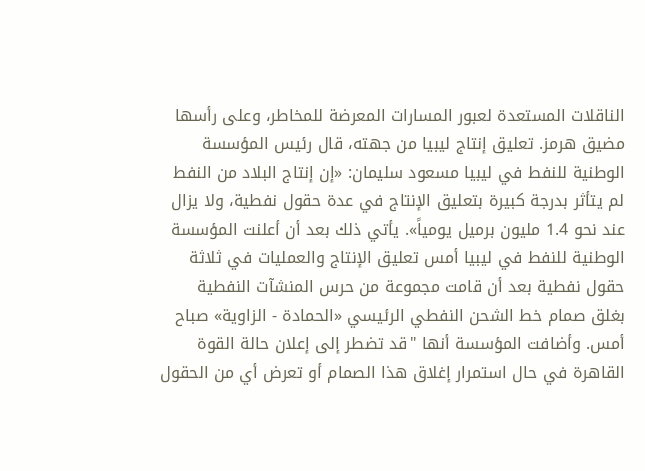الناقلات المستعدة لعبور المسارات المعرضة للمخاطر، وعلى رأسها مضيق هرمز. تعليق إنتاج ليبيا من جهته، قال رئيس المؤسسة الوطنية للنفط في ليبيا مسعود سليمان: «إن إنتاج البلاد من النفط لم يتأثر بدرجة كبيرة بتعليق الإنتاج في عدة حقول نفطية، ولا يزال عند نحو 1.4 مليون برميل يومياً». يأتي ذلك بعد أن أعلنت المؤسسة الوطنية للنفط في ليبيا أمس تعليق الإنتاج والعمليات في ثلاثة حقول نفطية بعد أن قامت مجموعة من حرس المنشآت النفطية بغلق صمام خط الشحن النفطي الرئيسي «الحمادة - الزاوية» صباح أمس. وأضافت المؤسسة أنها "قد تضطر إلى إعلان حالة القوة القاهرة في حال استمرار إغلاق هذا الصمام أو تعرض أي من الحقول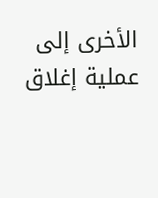الأخرى إلى عملية إغلاق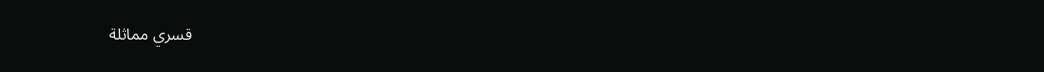قسري مماثلة